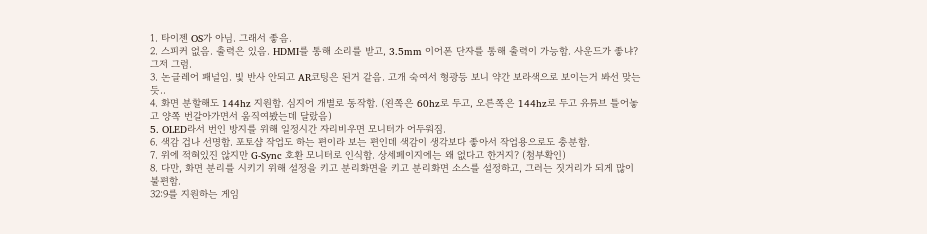1. 타이젠 OS가 아님. 그래서 좋음.
2. 스피커 없음. 출력은 있음. HDMI를 통해 소리를 받고, 3.5mm 이어폰 단자를 통해 출력이 가능함. 사운드가 좋냐? 그저 그럼.
3. 논글레어 패널임. 빛 반사 안되고 AR코팅은 된거 같음. 고개 숙여서 형광등 보니 약간 보라색으로 보이는거 봐선 맞는듯..
4. 화면 분할해도 144hz 지원함. 심지어 개별로 동작함. (왼쪽은 60hz로 두고, 오른쪽은 144hz로 두고 유튜브 틀어놓고 양쪽 번갈아가면서 움직여봤는데 달랐음)
5. OLED라서 번인 방지를 위해 일정시간 자리비우면 모니터가 어두워짐.
6. 색감 겁나 선명함. 포토샵 작업도 하는 편이라 보는 편인데 색감이 생각보다 좋아서 작업용으로도 충분함.
7. 위에 적혀있진 않지만 G-Sync 호환 모니터로 인식함. 상세페이지에는 왜 없다고 한거지? (첨부확인)
8. 다만, 화면 분리를 시키기 위해 설정을 키고 분리화면을 키고 분리화면 소스를 설정하고, 그러는 짓거리가 되게 많이 불편함.
32:9를 지원하는 게임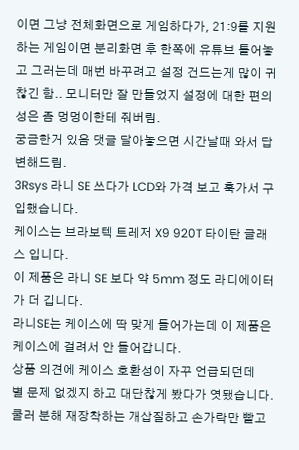이면 그냥 전체화면으로 게임하다가, 21:9를 지원하는 게임이면 분리화면 후 한쪽에 유튜브 틀어놓고 그러는데 매번 바꾸려고 설정 건드는게 많이 귀찮긴 함.. 모니터만 잘 만들었지 설정에 대한 편의성은 좀 멍멍이한테 줘버림.
궁금한거 있음 댓글 달아놓으면 시간날때 와서 답변해드림.
3Rsys 라니 SE 쓰다가 LCD와 가격 보고 훅가서 구입했습니다.
케이스는 브라보텍 트레저 X9 920T 타이탄 글래스 입니다.
이 제품은 라니 SE 보다 약 5mm 정도 라디에이터가 더 깁니다.
라니SE는 케이스에 딱 맞게 들어가는데 이 제품은 케이스에 걸려서 안 들어갑니다.
상품 의견에 케이스 호환성이 자꾸 언급되던데
별 문제 없겠지 하고 대단찮게 봤다가 엿됐습니다.
쿨러 분해 재장착하는 개삽질하고 손가락만 빨고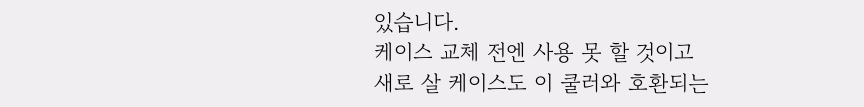있습니다.
케이스 교체 전엔 사용 못 할 것이고
새로 살 케이스도 이 쿨러와 호환되는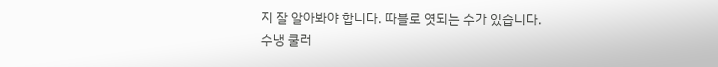지 잘 알아봐야 합니다. 따블로 엿되는 수가 있습니다.
수냉 쿨러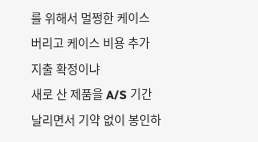를 위해서 멀쩡한 케이스 버리고 케이스 비용 추가 지출 확정이냐
새로 산 제품을 A/S 기간 날리면서 기약 없이 봉인하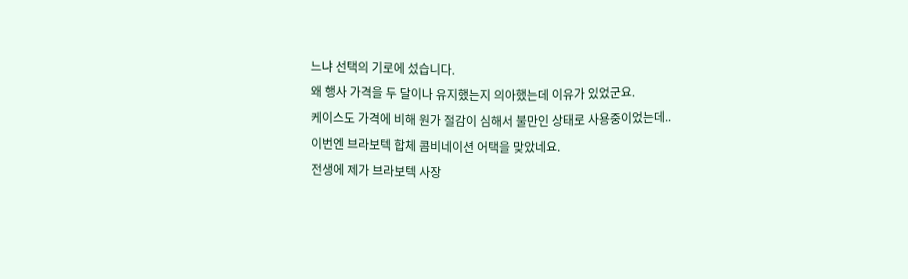느냐 선택의 기로에 섰습니다.
왜 행사 가격을 두 달이나 유지했는지 의아했는데 이유가 있었군요.
케이스도 가격에 비해 원가 절감이 심해서 불만인 상태로 사용중이었는데..
이번엔 브라보텍 합체 콤비네이션 어택을 맞았네요.
전생에 제가 브라보텍 사장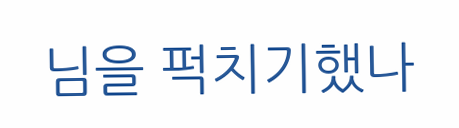님을 퍽치기했나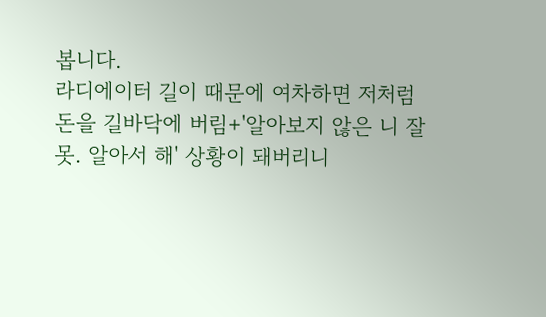봅니다.
라디에이터 길이 때문에 여차하면 저처럼
돈을 길바닥에 버림+'알아보지 않은 니 잘못. 알아서 해' 상황이 돼버리니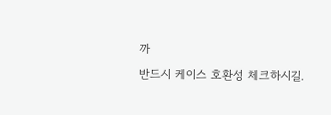까
반드시 케이스 호환성 체크하시길.